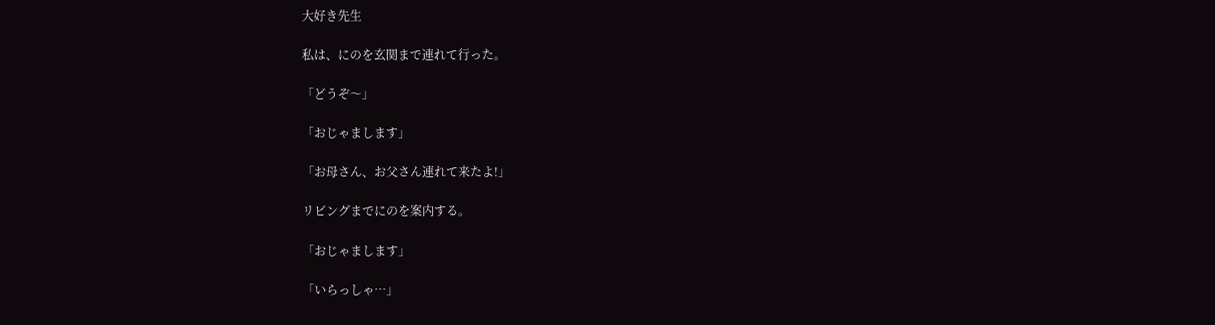大好き先生

私は、にのを玄関まで連れて行った。

「どうぞ〜」

「おじゃまします」

「お母さん、お父さん連れて来たよ!」

リビングまでにのを案内する。

「おじゃまします」

「いらっしゃ…」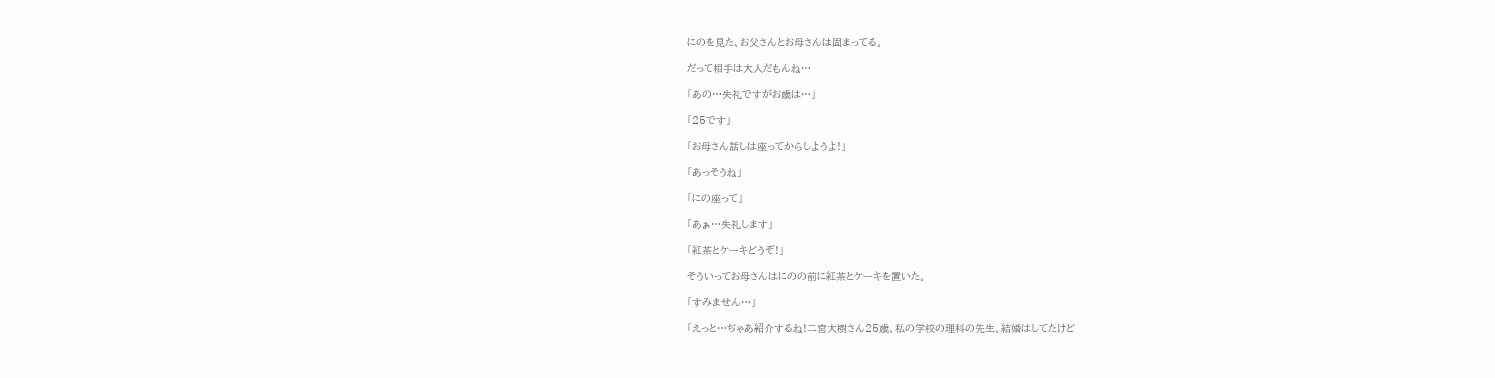にのを見た、お父さんとお母さんは固まってる。

だって相手は大人だもんね…

「あの…失礼ですがお歳は…」

「25です」

「お母さん話しは座ってからしようよ!」

「あっそうね」

「にの座って」

「あぁ…失礼します」

「紅茶とケーキどうぞ!」

そういってお母さんはにのの前に紅茶とケーキを置いた。

「すみません…」

「えっと…ぢゃあ紹介するね!二宮大樹さん25歳、私の学校の理科の先生。結婚はしてたけど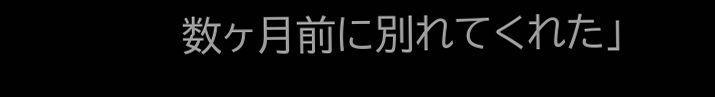数ヶ月前に別れてくれた」